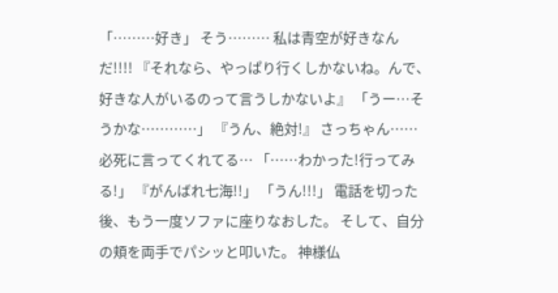「………好き」 そう……… 私は青空が好きなんだ!!!! 『それなら、やっぱり行くしかないね。んで、好きな人がいるのって言うしかないよ』 「うー…そうかな…………」 『うん、絶対!』 さっちゃん……必死に言ってくれてる… 「……わかった!行ってみる!」 『がんばれ七海!!」 「うん!!!」 電話を切った後、もう一度ソファに座りなおした。 そして、自分の頬を両手でパシッと叩いた。 神様仏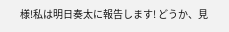様!私は明日奏太に報告します! どうか、見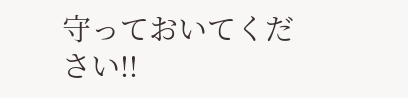守っておいてください!!